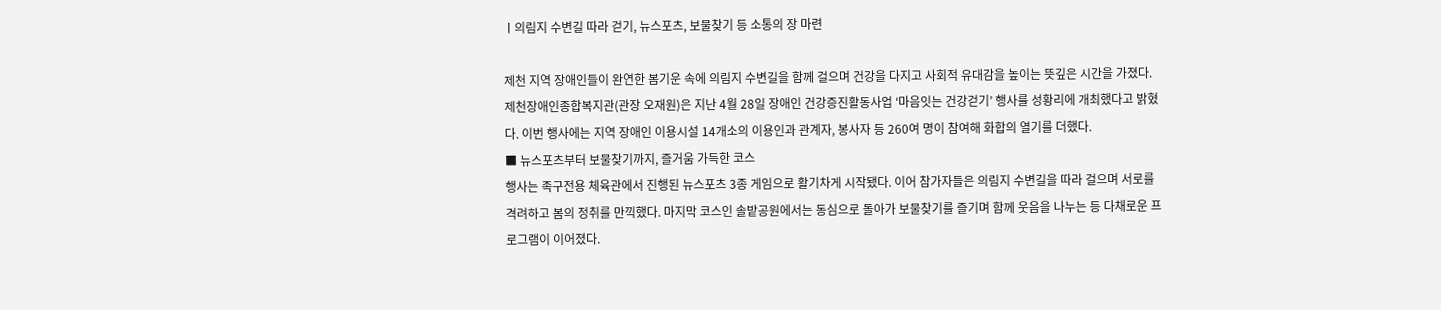ㅣ의림지 수변길 따라 걷기, 뉴스포츠, 보물찾기 등 소통의 장 마련

제천 지역 장애인들이 완연한 봄기운 속에 의림지 수변길을 함께 걸으며 건강을 다지고 사회적 유대감을 높이는 뜻깊은 시간을 가졌다.
제천장애인종합복지관(관장 오재원)은 지난 4월 28일 장애인 건강증진활동사업 ‘마음잇는 건강걷기’ 행사를 성황리에 개최했다고 밝혔다. 이번 행사에는 지역 장애인 이용시설 14개소의 이용인과 관계자, 봉사자 등 260여 명이 참여해 화합의 열기를 더했다.
■ 뉴스포츠부터 보물찾기까지, 즐거움 가득한 코스
행사는 족구전용 체육관에서 진행된 뉴스포츠 3종 게임으로 활기차게 시작됐다. 이어 참가자들은 의림지 수변길을 따라 걸으며 서로를 격려하고 봄의 정취를 만끽했다. 마지막 코스인 솔밭공원에서는 동심으로 돌아가 보물찾기를 즐기며 함께 웃음을 나누는 등 다채로운 프로그램이 이어졌다.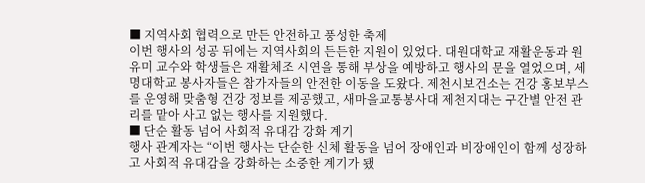■ 지역사회 협력으로 만든 안전하고 풍성한 축제
이번 행사의 성공 뒤에는 지역사회의 든든한 지원이 있었다. 대원대학교 재활운동과 원유미 교수와 학생들은 재활체조 시연을 통해 부상을 예방하고 행사의 문을 열었으며, 세명대학교 봉사자들은 참가자들의 안전한 이동을 도왔다. 제천시보건소는 건강 홍보부스를 운영해 맞춤형 건강 정보를 제공했고, 새마을교통봉사대 제천지대는 구간별 안전 관리를 맡아 사고 없는 행사를 지원했다.
■ 단순 활동 넘어 사회적 유대감 강화 계기
행사 관계자는 “이번 행사는 단순한 신체 활동을 넘어 장애인과 비장애인이 함께 성장하고 사회적 유대감을 강화하는 소중한 계기가 됐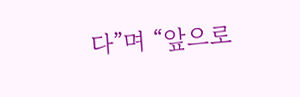다”며 “앞으로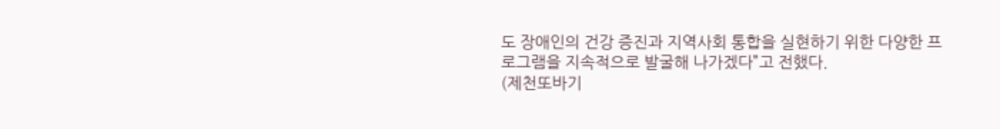도 장애인의 건강 증진과 지역사회 통합을 실현하기 위한 다양한 프로그램을 지속적으로 발굴해 나가겠다”고 전했다.
(제천또바기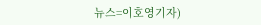뉴스=이호영기자)